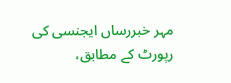مہر خبررساں ایجنسی کی رپورٹ کے مطابق،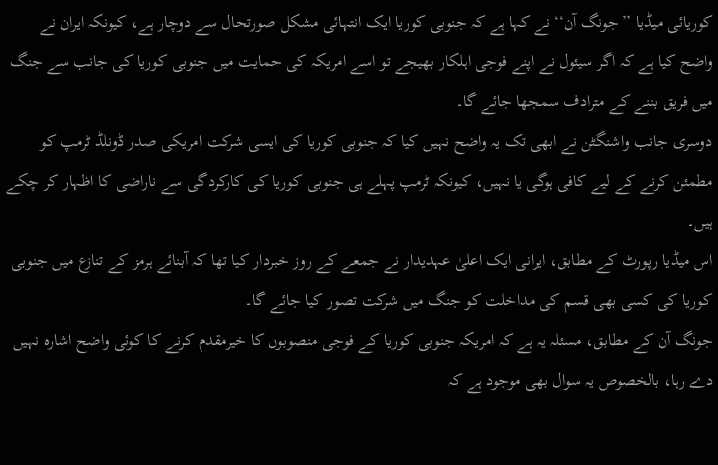کوریائی میڈیا ’’جونگ آن‘‘ نے کہا ہے کہ جنوبی کوریا ایک انتہائی مشکل صورتحال سے دوچار ہے، کیونکہ ایران نے واضح کیا ہے کہ اگر سیئول نے اپنے فوجی اہلکار بھیجے تو اسے امریکہ کی حمایت میں جنوبی کوریا کی جانب سے جنگ میں فریق بننے کے مترادف سمجھا جائے گا۔
دوسری جانب واشنگٹن نے ابھی تک یہ واضح نہیں کیا کہ جنوبی کوریا کی ایسی شرکت امریکی صدر ڈونلڈ ٹرمپ کو مطمئن کرنے کے لیے کافی ہوگی یا نہیں، کیونکہ ٹرمپ پہلے ہی جنوبی کوریا کی کارکردگی سے ناراضی کا اظہار کر چکے ہیں۔
اس میڈیا رپورٹ کے مطابق، ایرانی ایک اعلیٰ عہدیدار نے جمعے کے روز خبردار کیا تھا کہ آبنائے ہرمز کے تنازع میں جنوبی کوریا کی کسی بھی قسم کی مداخلت کو جنگ میں شرکت تصور کیا جائے گا۔
جونگ آن کے مطابق، مسئلہ یہ ہے کہ امریکہ جنوبی کوریا کے فوجی منصوبوں کا خیرمقدم کرنے کا کوئی واضح اشارہ نہیں دے رہا، بالخصوص یہ سوال بھی موجود ہے کہ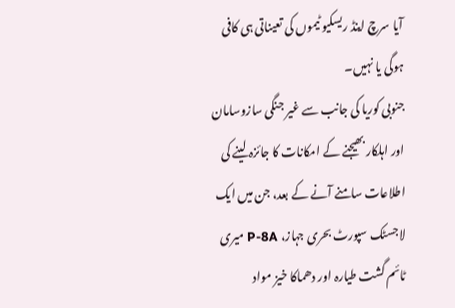آیا سرچ اینڈ ریسکیو ٹیموں کی تعیناتی ہی کافی ہوگی یا نہیں۔
جنوبی کوریا کی جانب سے غیر جنگی سازوسامان اور اہلکار بھیجنے کے امکانات کا جائزہ لینے کی اطلاعات سامنے آنے کے بعد، جن میں ایک لاجسٹک سپورٹ بحری جہاز، P-8A میری ٹائم گشت طیارہ اور دھماکا خیز مواد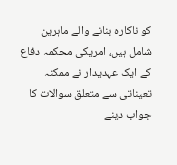کو ناکارہ بنانے والے ماہرین شامل ہیں، امریکی محکمہ دفاع کے ایک عہدیدار نے ممکنہ تعیناتی سے متعلق سوالات کا جواب دینے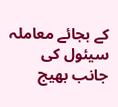کے بجائے معاملہ سیئول کی جانب بھیج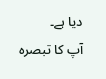دیا ہے۔
آپ کا تبصرہ